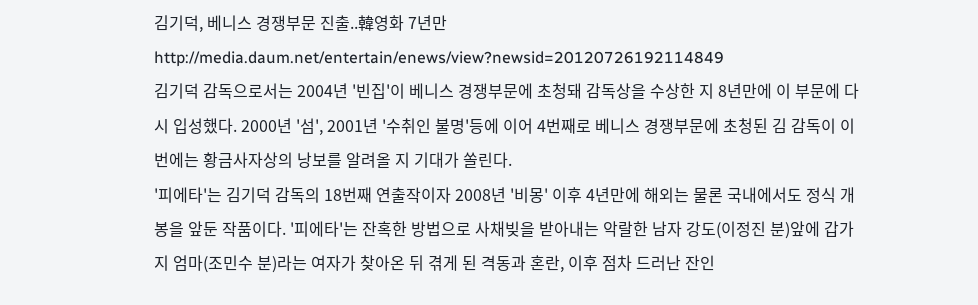김기덕, 베니스 경쟁부문 진출..韓영화 7년만
http://media.daum.net/entertain/enews/view?newsid=20120726192114849
김기덕 감독으로서는 2004년 '빈집'이 베니스 경쟁부문에 초청돼 감독상을 수상한 지 8년만에 이 부문에 다시 입성했다. 2000년 '섬', 2001년 '수취인 불명'등에 이어 4번째로 베니스 경쟁부문에 초청된 김 감독이 이번에는 황금사자상의 낭보를 알려올 지 기대가 쏠린다.
'피에타'는 김기덕 감독의 18번째 연출작이자 2008년 '비몽' 이후 4년만에 해외는 물론 국내에서도 정식 개봉을 앞둔 작품이다. '피에타'는 잔혹한 방법으로 사채빚을 받아내는 악랄한 남자 강도(이정진 분)앞에 갑가지 엄마(조민수 분)라는 여자가 찾아온 뒤 겪게 된 격동과 혼란, 이후 점차 드러난 잔인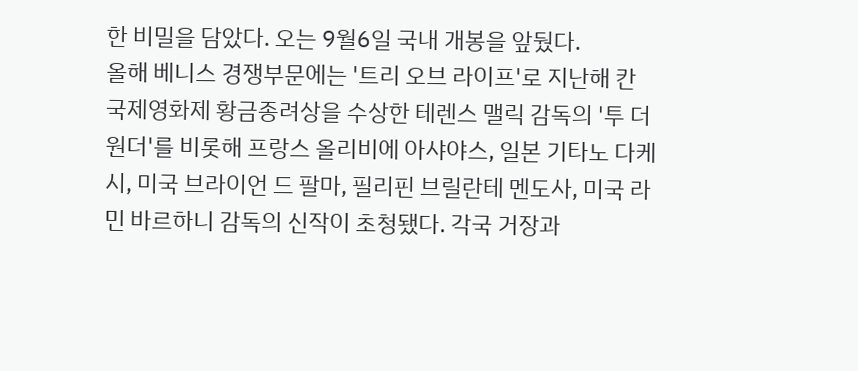한 비밀을 담았다. 오는 9월6일 국내 개봉을 앞뒀다.
올해 베니스 경쟁부문에는 '트리 오브 라이프'로 지난해 칸 국제영화제 황금종려상을 수상한 테렌스 맬릭 감독의 '투 더 원더'를 비롯해 프랑스 올리비에 아샤야스, 일본 기타노 다케시, 미국 브라이언 드 팔마, 필리핀 브릴란테 멘도사, 미국 라민 바르하니 감독의 신작이 초청됐다. 각국 거장과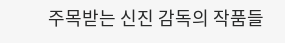주목받는 신진 감독의 작품들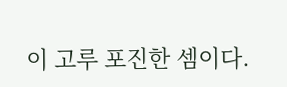이 고루 포진한 셈이다.